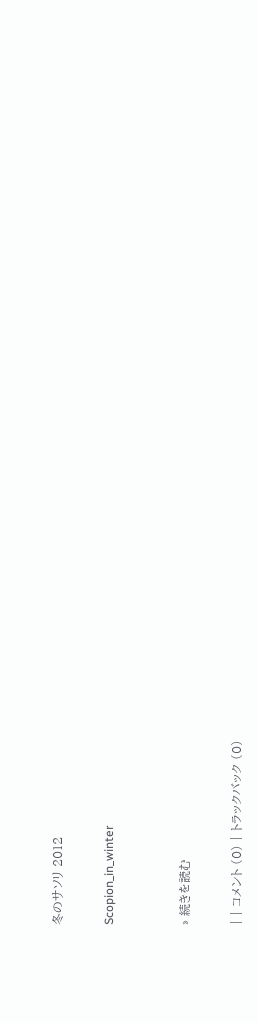冬のサソリ 2012

Scopion_in_winter


» 続きを読む

| | コメント (0) | トラックバック (0)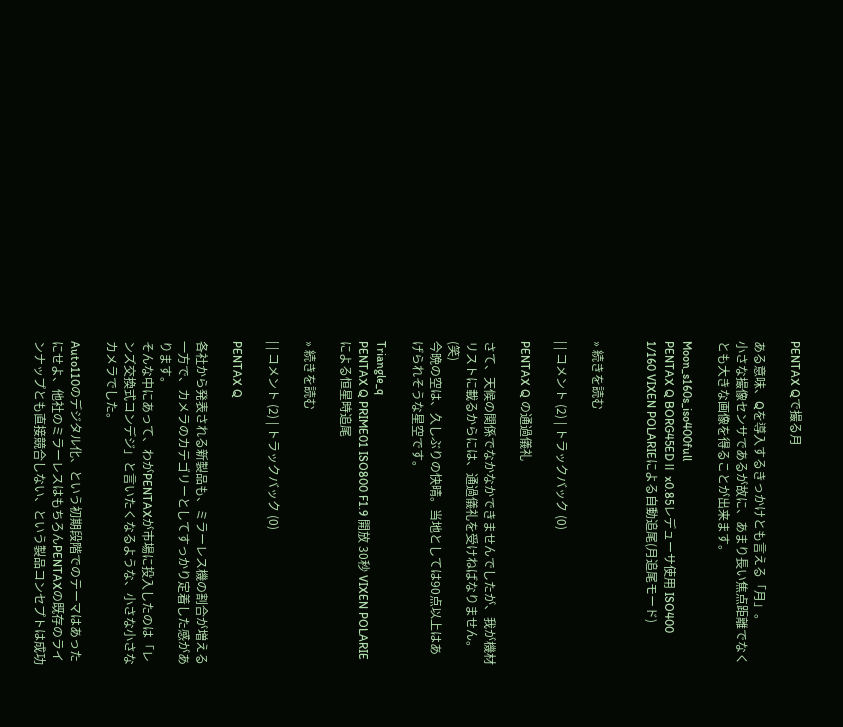PENTAX Qで撮る月

ある意味、Qを導入するきっかけとも言える「月」。
小さな撮像センサであるが故に、あまり長い焦点距離でなくとも大きな画像を得ることが出来ます。

Moon_s160s_iso400full
PENTAX Q BORG45EDⅡ x0.85レデューサ使用 ISO400 1/160 VIXEN POLARIEによる自動追尾(月追尾モード)


» 続きを読む

| | コメント (2) | トラックバック (0)

PENTAX Q の通過儀礼

さて、天候の関係でなかなかできませんでしたが、我が機材リストに載るからには、通過儀礼を受けねばなりません。(笑)
今晩の空は、久しぶりの快晴。当地としては90点以上はあげられそうな星空です。

Triangle_q
PENTAX Q PRIME01 ISO800 F1.9 開放 30秒 VIXEN POLARIE による恒星時追尾

» 続きを読む

| | コメント (2) | トラックバック (0)

PENTAX Q

各社から発表される新製品も、ミラーレス機の割合が増える一方で、カメラのカテゴリーとしてすっかり定着した感があります。
そんな中にあって、わがPENTAXが市場に投入したのは「レンズ交換式コンデジ」と言いたくなるような、小さな小さなカメラでした。

Auto110のデジタル化、という初期段階でのテーマはあったにせよ、他社のミラーレスはもちろんPENTAXの既存のラインナップとも直接競合しない、という製品コンセプトは成功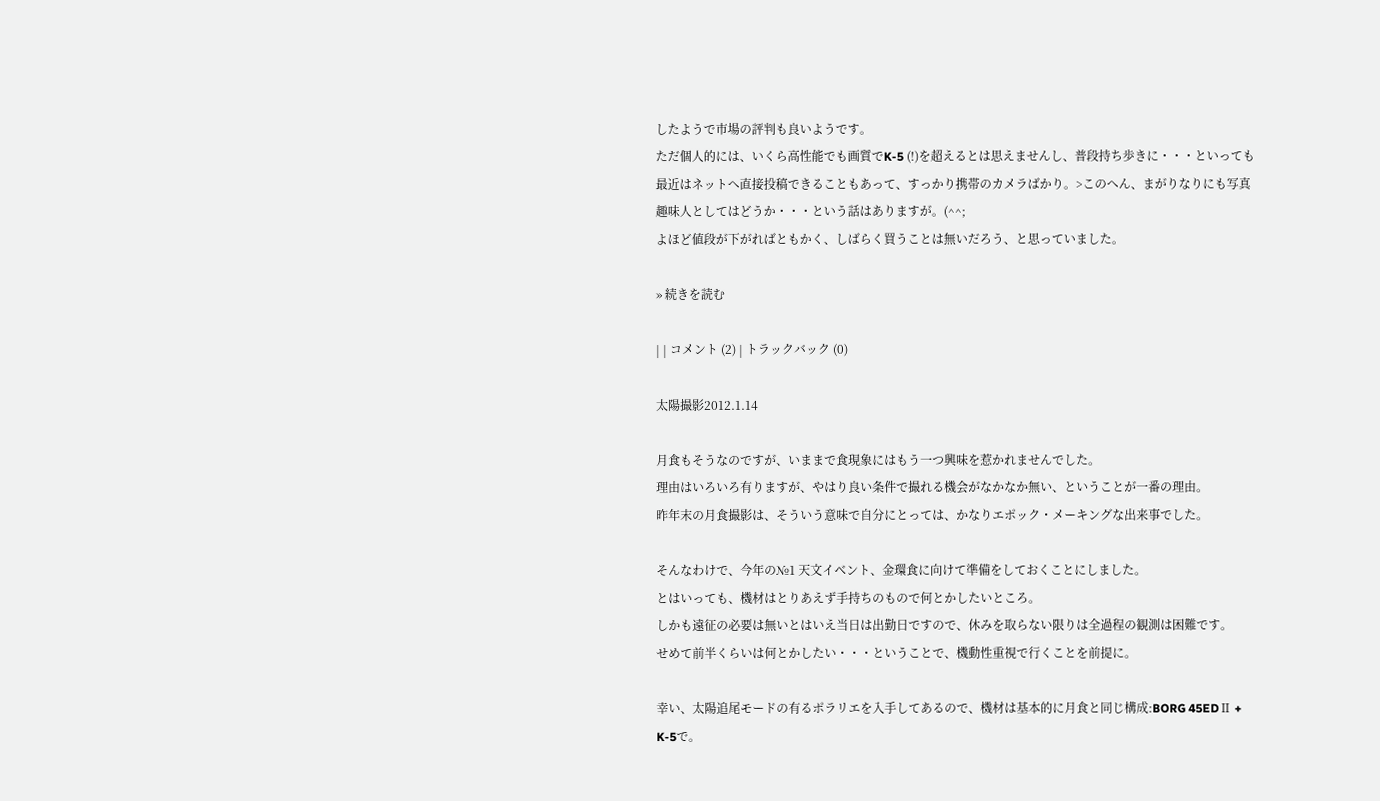したようで市場の評判も良いようです。
ただ個人的には、いくら高性能でも画質でK-5 (!)を超えるとは思えませんし、普段持ち歩きに・・・といっても最近はネットへ直接投稿できることもあって、すっかり携帯のカメラばかり。>このへん、まがりなりにも写真趣味人としてはどうか・・・という話はありますが。(^^;
よほど値段が下がればともかく、しばらく買うことは無いだろう、と思っていました。

» 続きを読む

| | コメント (2) | トラックバック (0)

太陽撮影2012.1.14

月食もそうなのですが、いままで食現象にはもう一つ興味を惹かれませんでした。
理由はいろいろ有りますが、やはり良い条件で撮れる機会がなかなか無い、ということが一番の理由。
昨年末の月食撮影は、そういう意味で自分にとっては、かなりエポック・メーキングな出来事でした。

そんなわけで、今年の№1 天文イベント、金環食に向けて準備をしておくことにしました。
とはいっても、機材はとりあえず手持ちのもので何とかしたいところ。
しかも遠征の必要は無いとはいえ当日は出勤日ですので、休みを取らない限りは全過程の観測は困難です。
せめて前半くらいは何とかしたい・・・ということで、機動性重視で行くことを前提に。

幸い、太陽追尾モードの有るポラリエを入手してあるので、機材は基本的に月食と同じ構成:BORG 45EDⅡ + K-5で。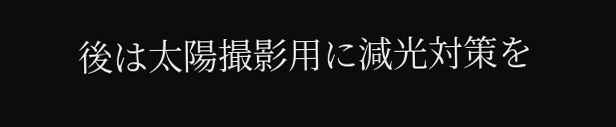後は太陽撮影用に減光対策を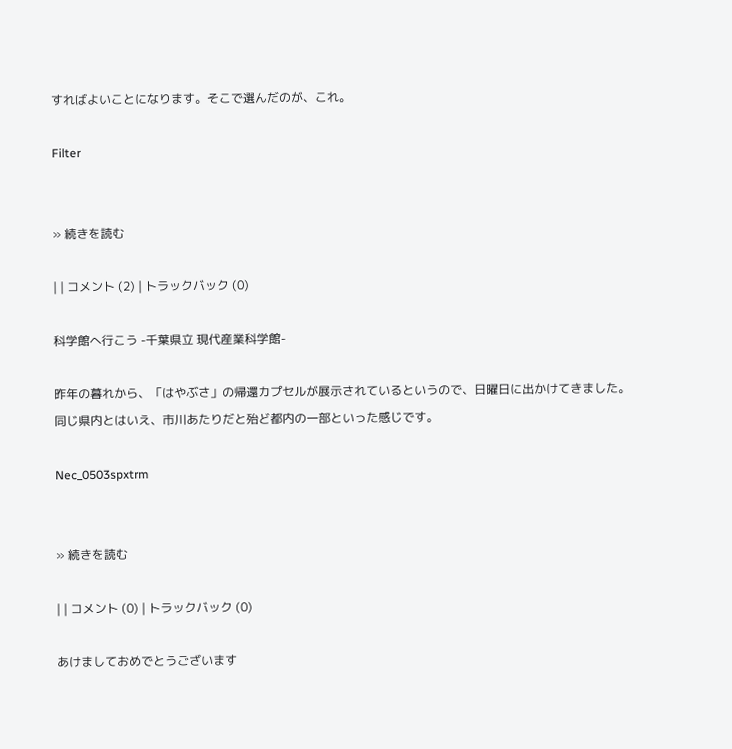すればよいことになります。そこで選んだのが、これ。

Filter


» 続きを読む

| | コメント (2) | トラックバック (0)

科学館へ行こう -千葉県立 現代産業科学館-

昨年の暮れから、「はやぶさ」の帰還カプセルが展示されているというので、日曜日に出かけてきました。
同じ県内とはいえ、市川あたりだと殆ど都内の一部といった感じです。

Nec_0503spxtrm


» 続きを読む

| | コメント (0) | トラックバック (0)

あけましておめでとうございます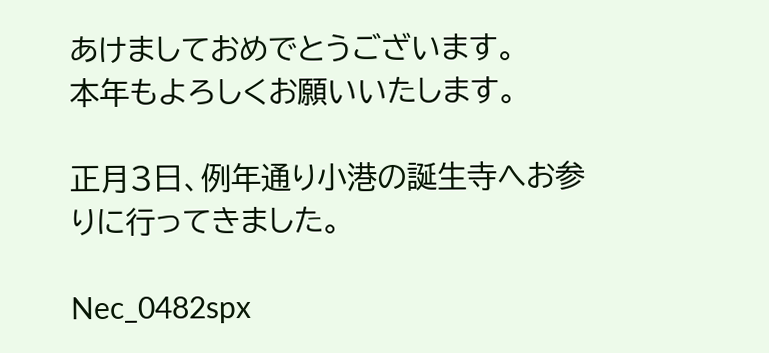あけましておめでとうございます。
本年もよろしくお願いいたします。

正月3日、例年通り小港の誕生寺へお参りに行ってきました。

Nec_0482spx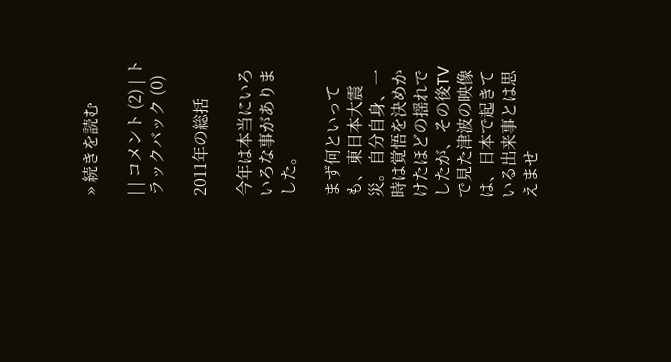» 続きを読む

| | コメント (2) | トラックバック (0)

2011年の総括

今年は本当にいろいろな事がありました。

まず何といっても、東日本大震災。自分自身、一時は覚悟を決めかけたほどの揺れでしたが、その後TVで見た津波の映像は、日本で起きている出来事とは思えませ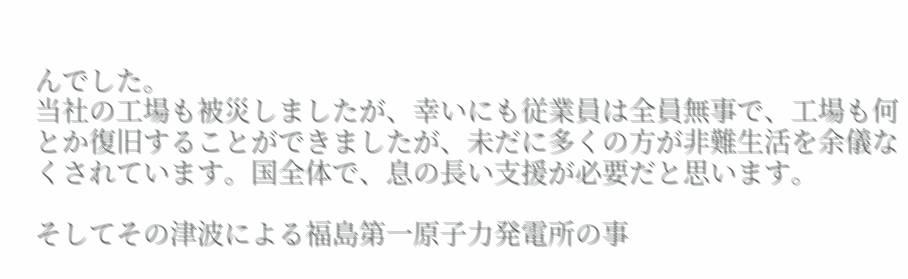んでした。
当社の工場も被災しましたが、幸いにも従業員は全員無事で、工場も何とか復旧することができましたが、未だに多くの方が非難生活を余儀なくされています。国全体で、息の長い支援が必要だと思います。

そしてその津波による福島第一原子力発電所の事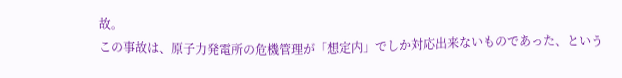故。
この事故は、原子力発電所の危機管理が「想定内」でしか対応出来ないものであった、という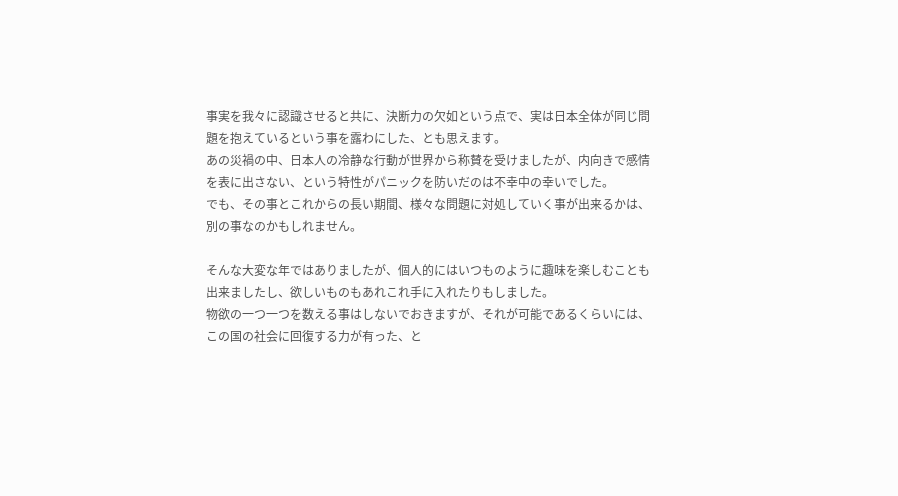事実を我々に認識させると共に、決断力の欠如という点で、実は日本全体が同じ問題を抱えているという事を露わにした、とも思えます。
あの災禍の中、日本人の冷静な行動が世界から称賛を受けましたが、内向きで感情を表に出さない、という特性がパニックを防いだのは不幸中の幸いでした。
でも、その事とこれからの長い期間、様々な問題に対処していく事が出来るかは、別の事なのかもしれません。

そんな大変な年ではありましたが、個人的にはいつものように趣味を楽しむことも出来ましたし、欲しいものもあれこれ手に入れたりもしました。
物欲の一つ一つを数える事はしないでおきますが、それが可能であるくらいには、この国の社会に回復する力が有った、と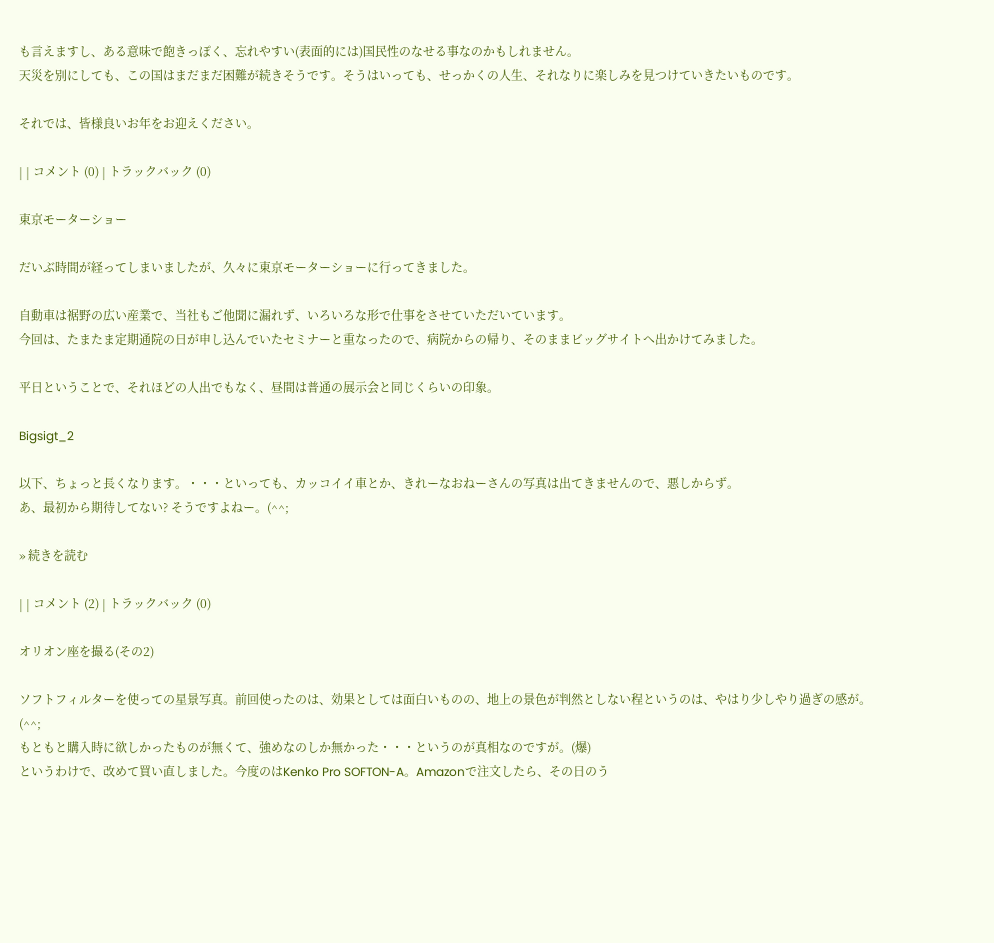も言えますし、ある意味で飽きっぽく、忘れやすい(表面的には)国民性のなせる事なのかもしれません。
天災を別にしても、この国はまだまだ困難が続きそうです。そうはいっても、せっかくの人生、それなりに楽しみを見つけていきたいものです。

それでは、皆様良いお年をお迎えください。

| | コメント (0) | トラックバック (0)

東京モーターショー

だいぶ時間が経ってしまいましたが、久々に東京モーターショーに行ってきました。

自動車は裾野の広い産業で、当社もご他聞に漏れず、いろいろな形で仕事をさせていただいています。
今回は、たまたま定期通院の日が申し込んでいたセミナーと重なったので、病院からの帰り、そのままビッグサイトへ出かけてみました。

平日ということで、それほどの人出でもなく、昼間は普通の展示会と同じくらいの印象。

Bigsigt_2

以下、ちょっと長くなります。・・・といっても、カッコイイ車とか、きれーなおねーさんの写真は出てきませんので、悪しからず。
あ、最初から期待してない? そうですよねー。(^^;

» 続きを読む

| | コメント (2) | トラックバック (0)

オリオン座を撮る(その2)

ソフトフィルターを使っての星景写真。前回使ったのは、効果としては面白いものの、地上の景色が判然としない程というのは、やはり少しやり過ぎの感が。(^^;
もともと購入時に欲しかったものが無くて、強めなのしか無かった・・・というのが真相なのですが。(爆)
というわけで、改めて買い直しました。今度のはKenko Pro SOFTON-A。Amazonで注文したら、その日のう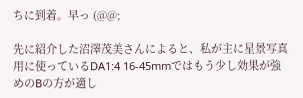ちに到着。早っ (@@;

先に紹介した沼澤茂美さんによると、私が主に星景写真用に使っているDA1:4 16-45mmではもう少し効果が強めのBの方が適し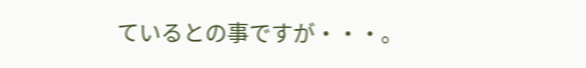ているとの事ですが・・・。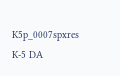K5p_0007spxres
K-5 DA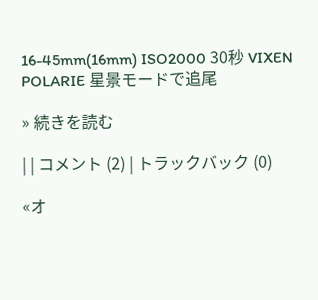16-45mm(16mm) ISO2000 30秒 VIXEN POLARIE 星景モードで追尾

» 続きを読む

| | コメント (2) | トラックバック (0)

«オ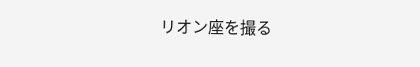リオン座を撮る